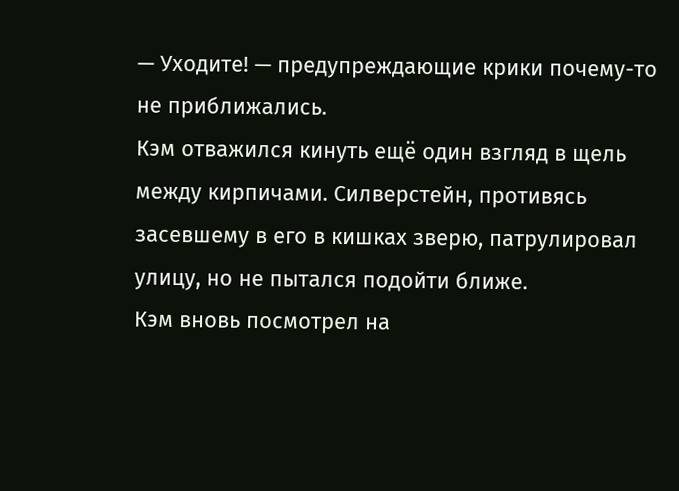— Уходите! — предупреждающие крики почему-то не приближались.
Кэм отважился кинуть ещё один взгляд в щель между кирпичами. Силверстейн, противясь засевшему в его в кишках зверю, патрулировал улицу, но не пытался подойти ближе.
Кэм вновь посмотрел на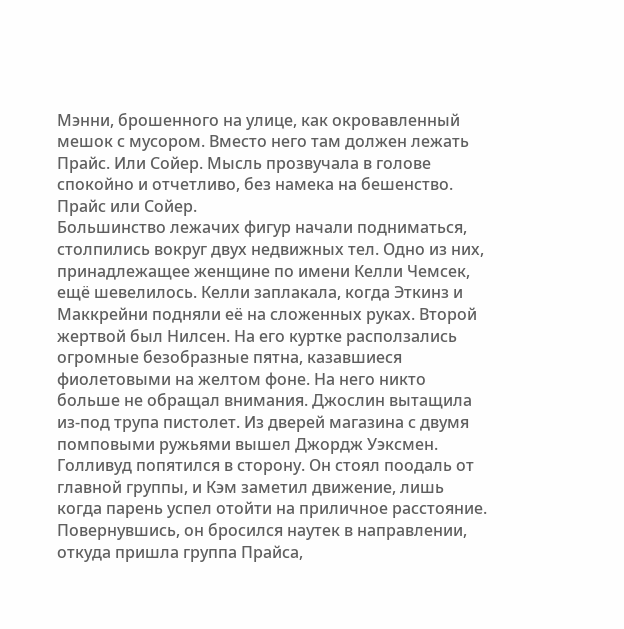Мэнни, брошенного на улице, как окровавленный мешок с мусором. Вместо него там должен лежать Прайс. Или Сойер. Мысль прозвучала в голове спокойно и отчетливо, без намека на бешенство.
Прайс или Сойер.
Большинство лежачих фигур начали подниматься, столпились вокруг двух недвижных тел. Одно из них, принадлежащее женщине по имени Келли Чемсек, ещё шевелилось. Келли заплакала, когда Эткинз и Маккрейни подняли её на сложенных руках. Второй жертвой был Нилсен. На его куртке расползались огромные безобразные пятна, казавшиеся фиолетовыми на желтом фоне. На него никто больше не обращал внимания. Джослин вытащила из-под трупа пистолет. Из дверей магазина с двумя помповыми ружьями вышел Джордж Уэксмен.
Голливуд попятился в сторону. Он стоял поодаль от главной группы, и Кэм заметил движение, лишь когда парень успел отойти на приличное расстояние. Повернувшись, он бросился наутек в направлении, откуда пришла группа Прайса,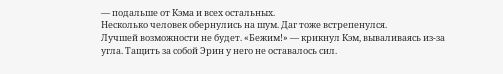— подальше от Кэма и всех остальных.
Несколько человек обернулись на шум. Даг тоже встрепенулся.
Лучшей возможности не будет. «Бежим!» — крикнул Кэм, вываливаясь из-за угла. Тащить за собой Эрин у него не оставалось сил.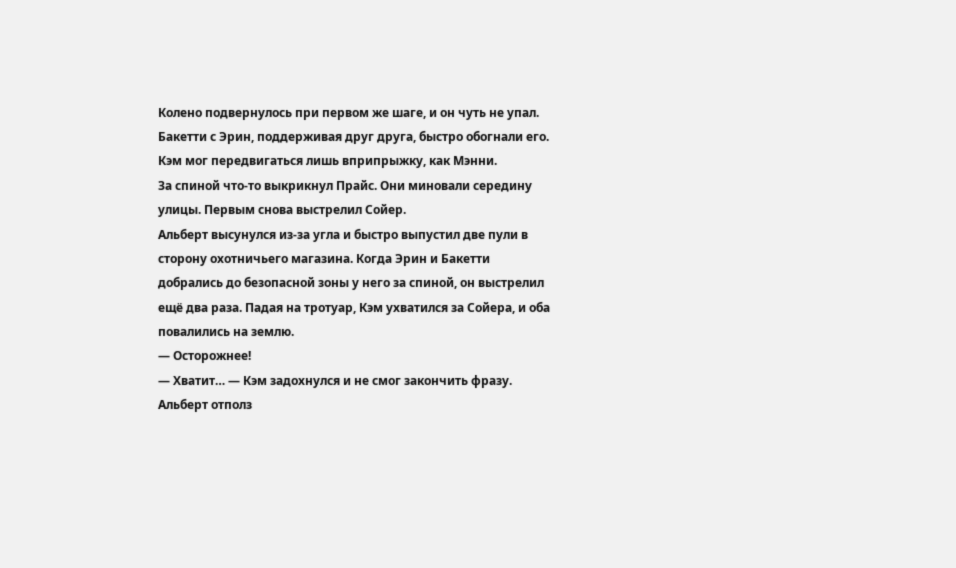Колено подвернулось при первом же шаге, и он чуть не упал. Бакетти с Эрин, поддерживая друг друга, быстро обогнали его. Кэм мог передвигаться лишь вприпрыжку, как Мэнни.
За спиной что-то выкрикнул Прайс. Они миновали середину улицы. Первым снова выстрелил Сойер.
Альберт высунулся из-за угла и быстро выпустил две пули в сторону охотничьего магазина. Когда Эрин и Бакетти добрались до безопасной зоны у него за спиной, он выстрелил ещё два раза. Падая на тротуар, Кэм ухватился за Сойера, и оба повалились на землю.
— Осторожнее!
— Хватит… — Кэм задохнулся и не смог закончить фразу.
Альберт отполз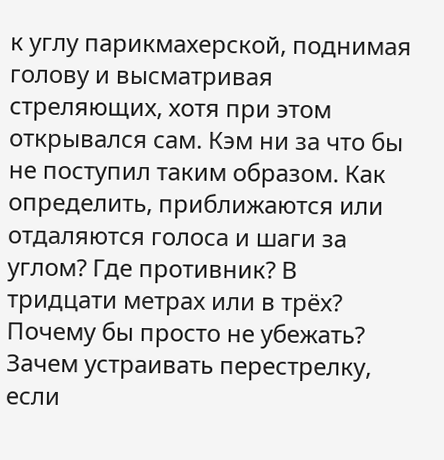к углу парикмахерской, поднимая голову и высматривая стреляющих, хотя при этом открывался сам. Кэм ни за что бы не поступил таким образом. Как определить, приближаются или отдаляются голоса и шаги за углом? Где противник? В тридцати метрах или в трёх? Почему бы просто не убежать? Зачем устраивать перестрелку, если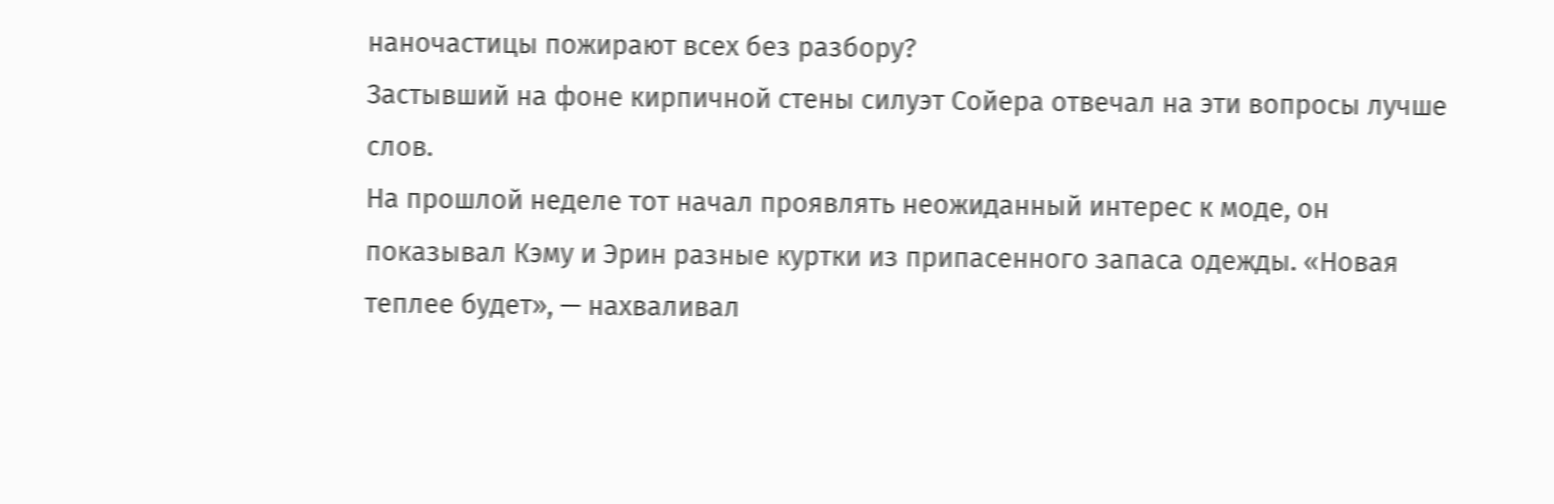наночастицы пожирают всех без разбору?
Застывший на фоне кирпичной стены силуэт Сойера отвечал на эти вопросы лучше слов.
На прошлой неделе тот начал проявлять неожиданный интерес к моде, он показывал Кэму и Эрин разные куртки из припасенного запаса одежды. «Новая теплее будет», — нахваливал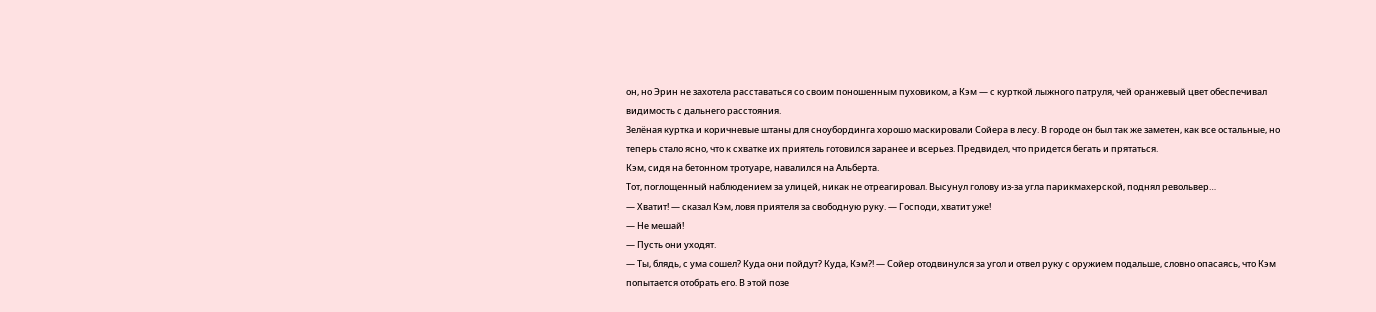он, но Эрин не захотела расставаться со своим поношенным пуховиком, а Кэм — с курткой лыжного патруля, чей оранжевый цвет обеспечивал видимость с дальнего расстояния.
Зелёная куртка и коричневые штаны для сноубординга хорошо маскировали Сойера в лесу. В городе он был так же заметен, как все остальные, но теперь стало ясно, что к схватке их приятель готовился заранее и всерьез. Предвидел, что придется бегать и прятаться.
Кэм, сидя на бетонном тротуаре, навалился на Альберта.
Тот, поглощенный наблюдением за улицей, никак не отреагировал. Высунул голову из-за угла парикмахерской, поднял револьвер…
— Хватит! — сказал Кэм, ловя приятеля за свободную руку. — Господи, хватит уже!
— Не мешай!
— Пусть они уходят.
— Ты, блядь, с ума сошел? Куда они пойдут? Куда, Кэм?! — Сойер отодвинулся за угол и отвел руку с оружием подальше, словно опасаясь, что Кэм попытается отобрать его. В этой позе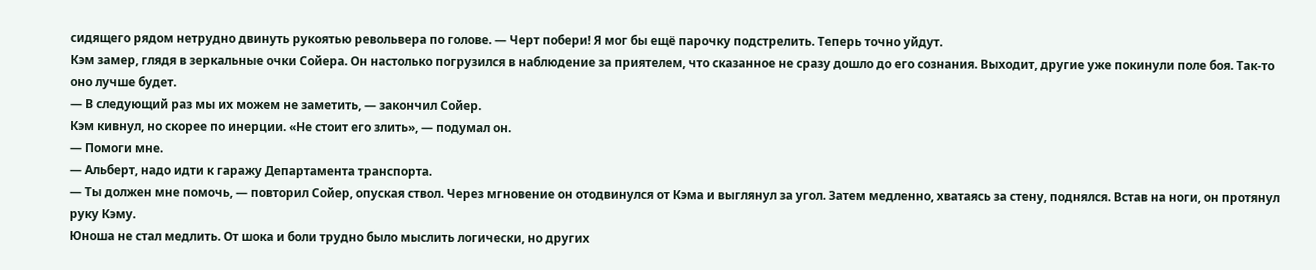сидящего рядом нетрудно двинуть рукоятью револьвера по голове. — Черт побери! Я мог бы ещё парочку подстрелить. Теперь точно уйдут.
Кэм замер, глядя в зеркальные очки Сойера. Он настолько погрузился в наблюдение за приятелем, что сказанное не сразу дошло до его сознания. Выходит, другие уже покинули поле боя. Так-то оно лучше будет.
— В следующий раз мы их можем не заметить, — закончил Сойер.
Кэм кивнул, но скорее по инерции. «Не стоит его злить», — подумал он.
— Помоги мне.
— Альберт, надо идти к гаражу Департамента транспорта.
— Ты должен мне помочь, — повторил Сойер, опуская ствол. Через мгновение он отодвинулся от Кэма и выглянул за угол. Затем медленно, хватаясь за стену, поднялся. Встав на ноги, он протянул руку Кэму.
Юноша не стал медлить. От шока и боли трудно было мыслить логически, но других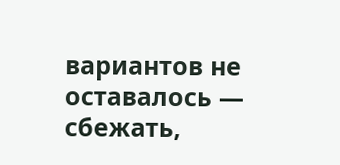вариантов не оставалось — сбежать,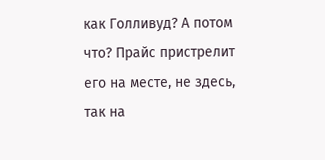как Голливуд? А потом что? Прайс пристрелит его на месте, не здесь, так на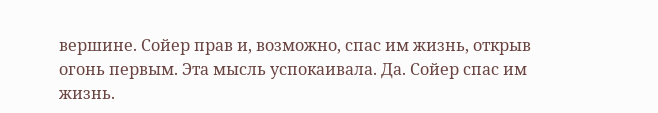вершине. Сойер прав и, возможно, спас им жизнь, открыв огонь первым. Эта мысль успокаивала. Да. Сойер спас им жизнь.